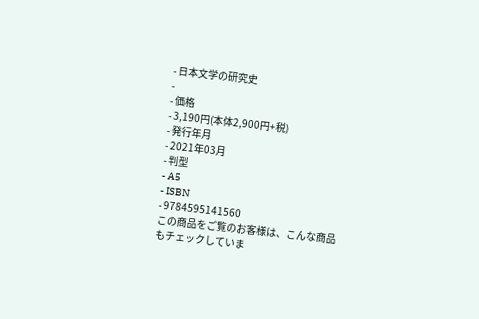- 日本文学の研究史
-
- 価格
- 3,190円(本体2,900円+税)
- 発行年月
- 2021年03月
- 判型
- A5
- ISBN
- 9784595141560
この商品をご覧のお客様は、こんな商品もチェックしていま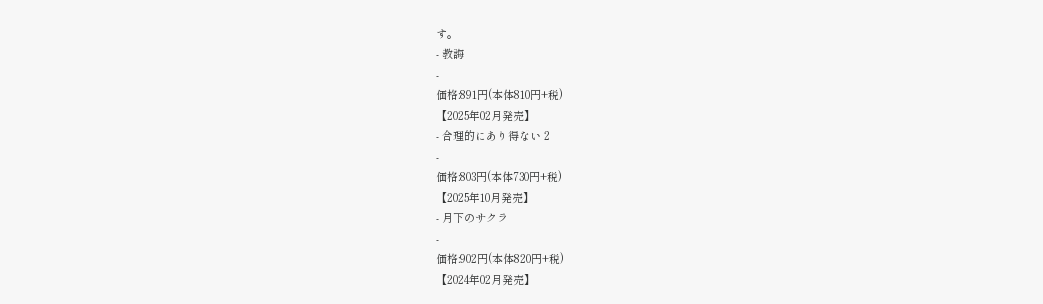す。
- 教誨
-
価格:891円(本体810円+税)
【2025年02月発売】
- 合理的にあり得ない 2
-
価格:803円(本体730円+税)
【2025年10月発売】
- 月下のサクラ
-
価格:902円(本体820円+税)
【2024年02月発売】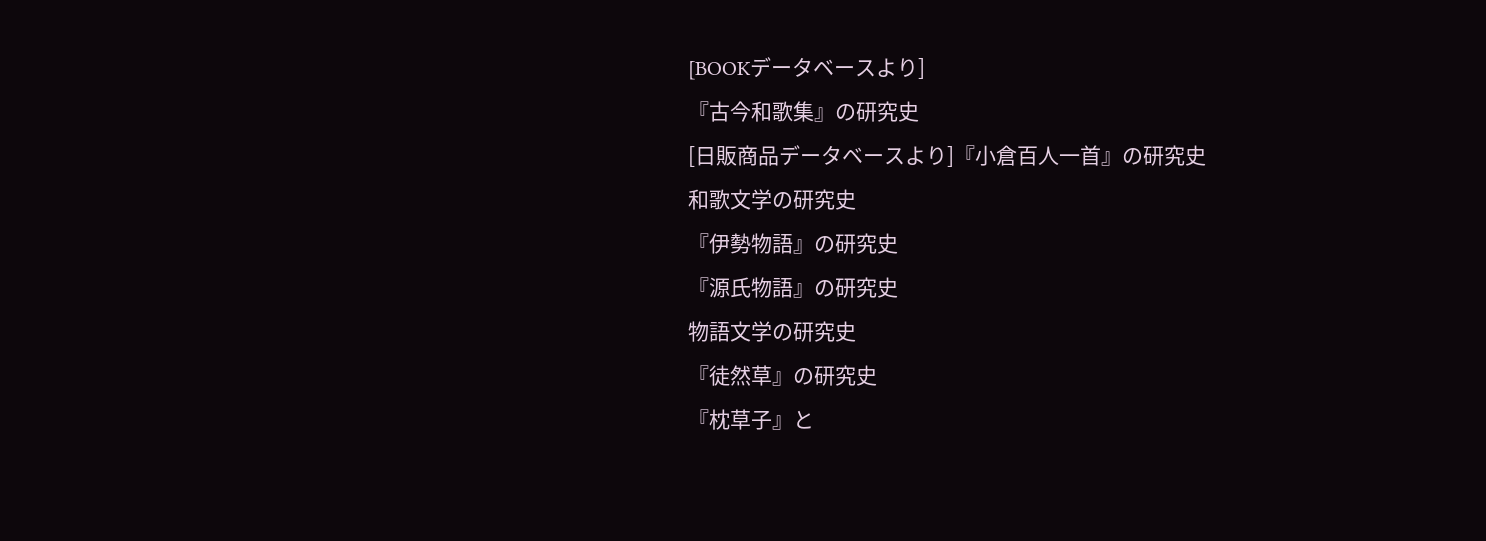[BOOKデータベースより]
『古今和歌集』の研究史
[日販商品データベースより]『小倉百人一首』の研究史
和歌文学の研究史
『伊勢物語』の研究史
『源氏物語』の研究史
物語文学の研究史
『徒然草』の研究史
『枕草子』と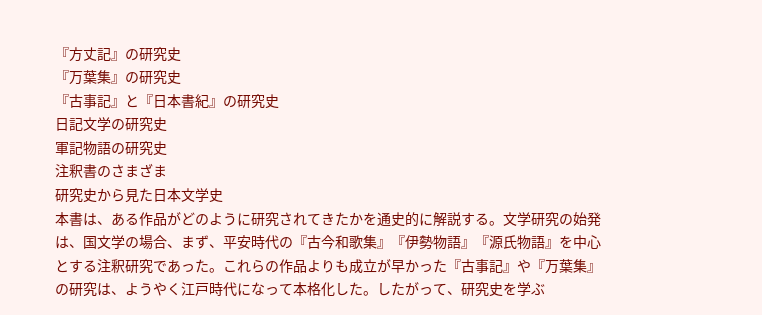『方丈記』の研究史
『万葉集』の研究史
『古事記』と『日本書紀』の研究史
日記文学の研究史
軍記物語の研究史
注釈書のさまざま
研究史から見た日本文学史
本書は、ある作品がどのように研究されてきたかを通史的に解説する。文学研究の始発は、国文学の場合、まず、平安時代の『古今和歌集』『伊勢物語』『源氏物語』を中心とする注釈研究であった。これらの作品よりも成立が早かった『古事記』や『万葉集』の研究は、ようやく江戸時代になって本格化した。したがって、研究史を学ぶ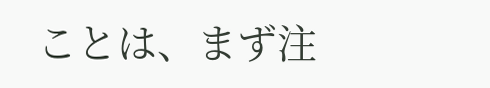ことは、まず注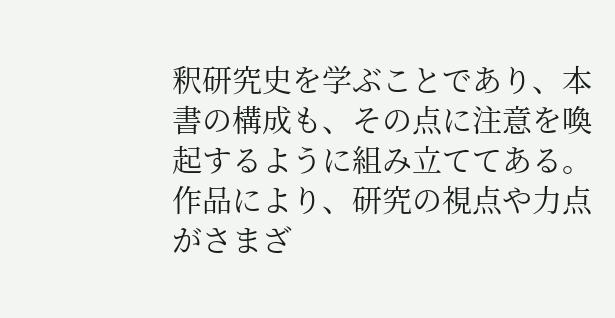釈研究史を学ぶことであり、本書の構成も、その点に注意を喚起するように組み立ててある。作品により、研究の視点や力点がさまざ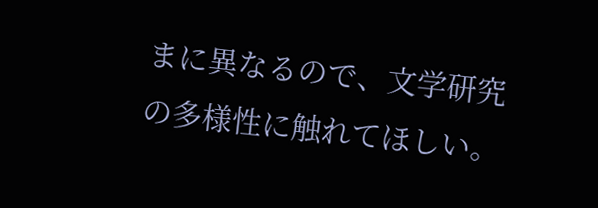まに異なるので、文学研究の多様性に触れてほしい。